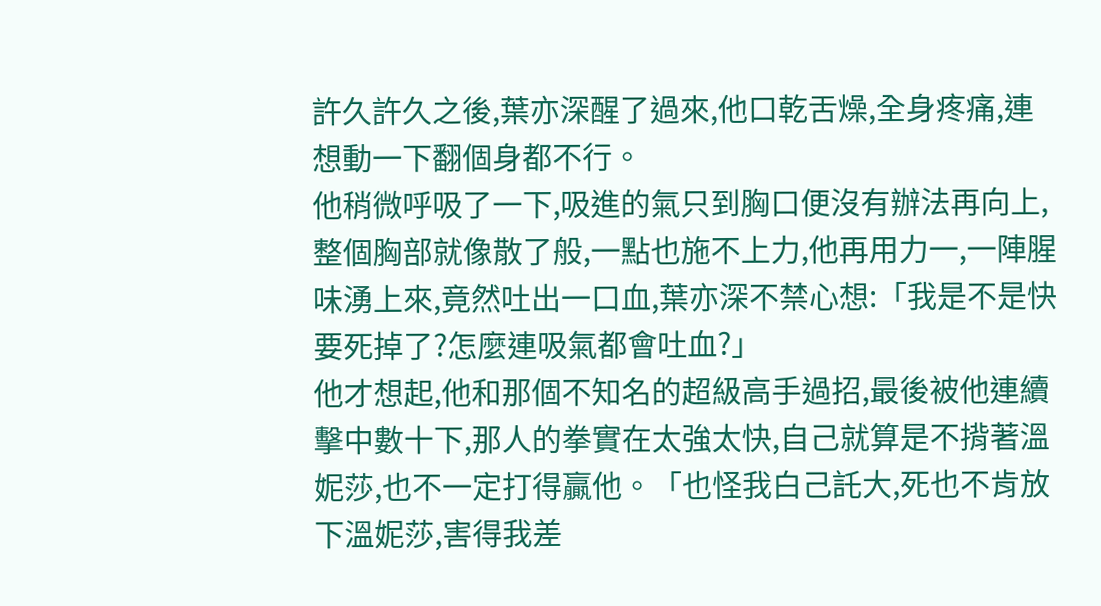許久許久之後,葉亦深醒了過來,他口乾舌燥,全身疼痛,連想動一下翻個身都不行。
他稍微呼吸了一下,吸進的氣只到胸口便沒有辦法再向上,整個胸部就像散了般,一點也施不上力,他再用力一,一陣腥味湧上來,竟然吐出一口血,葉亦深不禁心想:「我是不是快要死掉了?怎麼連吸氣都會吐血?」
他才想起,他和那個不知名的超級高手過招,最後被他連續擊中數十下,那人的拳實在太強太快,自己就算是不揹著溫妮莎,也不一定打得贏他。「也怪我白己託大,死也不肯放下溫妮莎,害得我差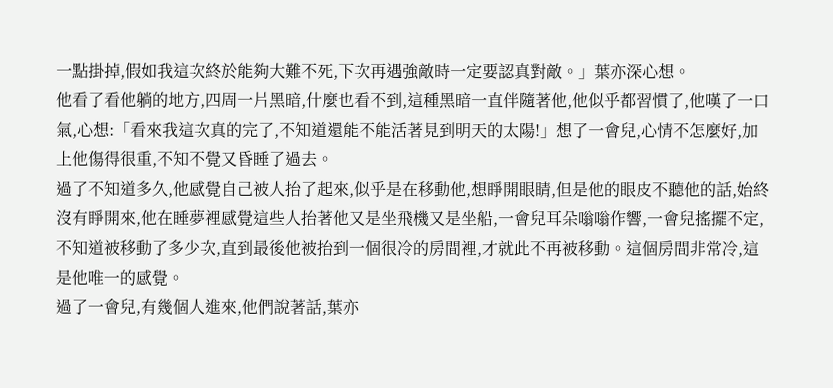一點掛掉,假如我這次終於能夠大難不死,下次再遇強敵時一定要認真對敵。」葉亦深心想。
他看了看他躺的地方,四周一片黑暗,什麼也看不到,這種黑暗一直伴隨著他,他似乎都習慣了,他嘆了一口氣,心想:「看來我這次真的完了,不知道還能不能活著見到明天的太陽!」想了一會兒,心情不怎麼好,加上他傷得很重,不知不覺又昏睡了過去。
過了不知道多久,他感覺自己被人抬了起來,似乎是在移動他,想睜開眼睛,但是他的眼皮不聽他的話,始終沒有睜開來,他在睡夢裡感覺這些人抬著他又是坐飛機又是坐船,一會兒耳朵嗡嗡作響,一會兒搖擺不定,不知道被移動了多少次,直到最後他被抬到一個很冷的房間裡,才就此不再被移動。這個房間非常冷,這是他唯一的感覺。
過了一會兒,有幾個人進來,他們說著話,葉亦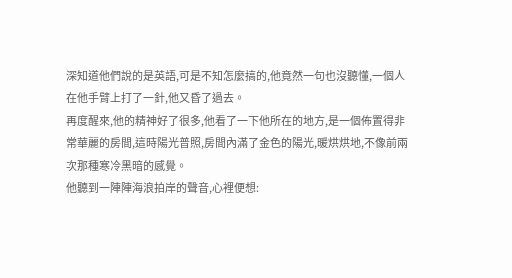深知道他們說的是英語,可是不知怎麼搞的,他竟然一句也沒聽懂,一個人在他手臂上打了一針,他又昏了過去。
再度醒來,他的精神好了很多,他看了一下他所在的地方,是一個佈置得非常華麗的房間,這時陽光普照,房間內滿了金色的陽光,暖烘烘地,不像前兩次那種寒冷黑暗的感覺。
他聽到一陣陣海浪拍岸的聲音,心裡便想: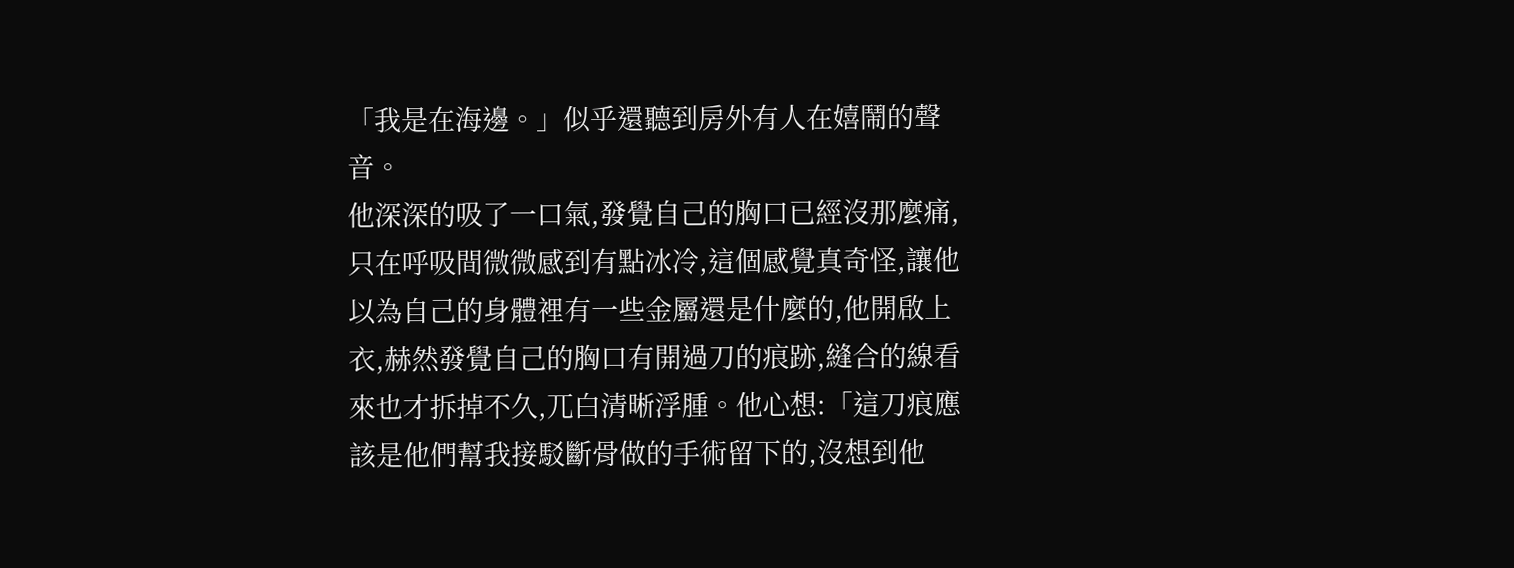「我是在海邊。」似乎還聽到房外有人在嬉鬧的聲音。
他深深的吸了一口氣,發覺自己的胸口已經沒那麼痛,只在呼吸間微微感到有點冰冷,這個感覺真奇怪,讓他以為自己的身體裡有一些金屬還是什麼的,他開啟上衣,赫然發覺自己的胸口有開過刀的痕跡,縫合的線看來也才拆掉不久,兀白清晰浮腫。他心想:「這刀痕應該是他們幫我接駁斷骨做的手術留下的,沒想到他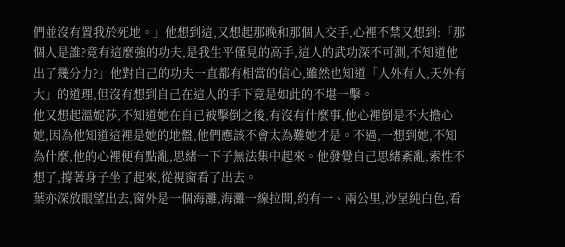們並沒有置我於死地。」他想到這,又想起那晚和那個人交手,心裡不禁又想到:「那個人是誰?竟有這麼強的功夫,是我生平僅見的高手,這人的武功深不可測,不知道他出了幾分力?」他對自己的功夫一直都有相當的信心,雖然也知道「人外有人,天外有大」的道理,但沒有想到自己在這人的手下竟是如此的不堪一擊。
他又想起溫妮莎,不知道她在自已被擊倒之後,有沒有什麼事,他心裡倒是不大擔心她,因為他知道這裡是她的地盤,他們應該不會太為難她才是。不過,一想到她,不知為什麼,他的心裡便有點亂,思緒一下子無法集中起來。他發覺自己思緒紊亂,索性不想了,撐著身子坐了起來,從視窗看了出去。
葉亦深放眼望出去,窗外是一個海灘,海灘一線拉開,約有一、兩公里,沙呈純白色,看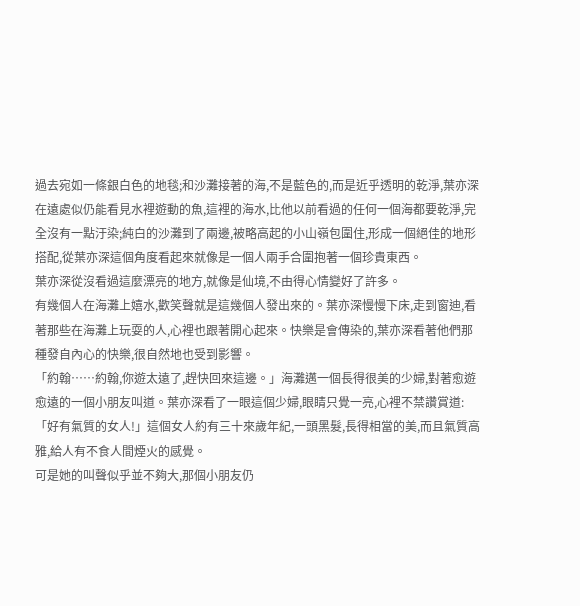過去宛如一條銀白色的地毯;和沙灘接著的海,不是藍色的,而是近乎透明的乾淨,葉亦深在遠處似仍能看見水裡遊動的魚,這裡的海水,比他以前看過的任何一個海都要乾淨,完全沒有一點汙染;純白的沙灘到了兩邊,被略高起的小山嶺包圍住,形成一個絕佳的地形搭配,從葉亦深這個角度看起來就像是一個人兩手合圍抱著一個珍貴東西。
葉亦深從沒看過這麼漂亮的地方,就像是仙境,不由得心情變好了許多。
有幾個人在海灘上嬉水,歡笑聲就是這幾個人發出來的。葉亦深慢慢下床,走到窗迪,看著那些在海灘上玩耍的人,心裡也跟著開心起來。快樂是會傳染的,葉亦深看著他們那種發自內心的快樂,很自然地也受到影響。
「約翰……約翰,你遊太遠了,趕快回來這邊。」海灘邁一個長得很美的少婦,對著愈遊愈遠的一個小朋友叫道。葉亦深看了一眼這個少婦,眼睛只覺一亮,心裡不禁讚賞道:
「好有氣質的女人!」這個女人約有三十來歲年紀,一頭黑髮,長得相當的美,而且氣質高雅,給人有不食人間煙火的感覺。
可是她的叫聲似乎並不夠大,那個小朋友仍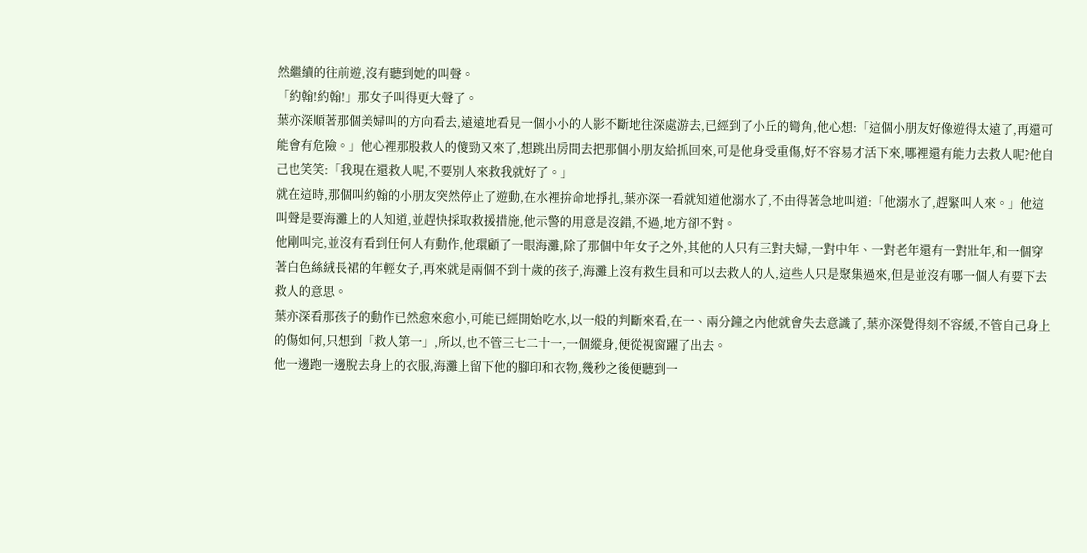然繼續的往前遊,沒有聽到她的叫聲。
「約翰!約翰!」那女子叫得更大聲了。
葉亦深順著那個美婦叫的方向看去,遠遠地看見一個小小的人影不斷地往深處游去,已經到了小丘的彎角,他心想:「這個小朋友好像遊得太遠了,再還可能會有危險。」他心裡那股救人的傻勁又來了,想跳出房間去把那個小朋友給抓回來,可是他身受重傷,好不容易才活下來,哪裡還有能力去救人呢?他自己也笑笑:「我現在還救人呢,不要別人來救我就好了。」
就在這時,那個叫約翰的小朋友突然停止了遊動,在水裡拚命地掙扎,葉亦深一看就知道他溺水了,不由得著急地叫道:「他溺水了,趕緊叫人來。」他這叫聲是要海灘上的人知道,並趕快採取救援措施,他示警的用意是沒錯,不過,地方卻不對。
他剛叫完,並沒有看到任何人有動作,他環顧了一眼海灘,除了那個中年女子之外,其他的人只有三對夫婦,一對中年、一對老年還有一對壯年,和一個穿著白色絲絨長裙的年輕女子,再來就是兩個不到十歲的孩子,海灘上沒有救生員和可以去救人的人,這些人只是聚集過來,但是並沒有哪一個人有要下去救人的意思。
葉亦深看那孩子的動作已然愈來愈小,可能已經開始吃水,以一般的判斷來看,在一、兩分鐘之內他就會失去意識了,葉亦深覺得刻不容緩,不管自己身上的傷如何,只想到「救人第一」,所以,也不管三七二十一,一個縱身,便從視窗躍了出去。
他一邊跑一邊脫去身上的衣服,海灘上留下他的腳印和衣物,幾秒之後便聽到一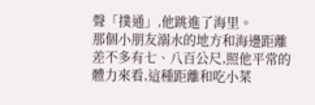聲「撲通」,他跳進了海里。
那個小朋友溺水的地方和海邊距離差不多有七、八百公尺,照他平常的體力來看,這種距離和吃小菜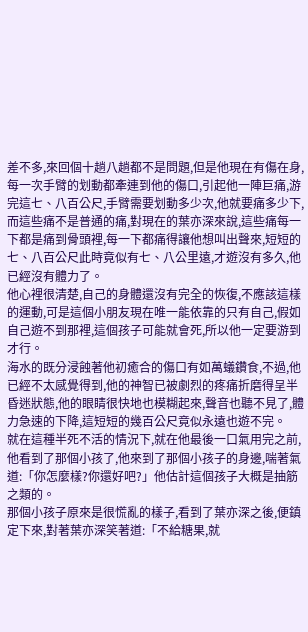差不多,來回個十趟八趟都不是問題,但是他現在有傷在身,每一次手臂的划動都牽連到他的傷口,引起他一陣巨痛,游完這七、八百公尺,手臂需要划動多少次,他就要痛多少下,而這些痛不是普通的痛,對現在的葉亦深來說,這些痛每一下都是痛到骨頭裡,每一下都痛得讓他想叫出聲來,短短的七、八百公尺此時竟似有七、八公里遠,才遊沒有多久,他已經沒有體力了。
他心裡很清楚,自己的身體還沒有完全的恢復,不應該這樣的運動,可是這個小朋友現在唯一能依靠的只有自己,假如自己遊不到那裡,這個孩子可能就會死,所以他一定要游到才行。
海水的既分浸蝕著他初癒合的傷口有如萬蟻鑽食,不過,他已經不太感覺得到,他的神智已被劇烈的疼痛折磨得呈半昏迷狀態,他的眼睛很快地也模糊起來,聲音也聽不見了,體力急速的下降,這短短的幾百公尺竟似永遠也遊不完。
就在這種半死不活的情況下,就在他最後一口氣用完之前,他看到了那個小孩了,他來到了那個小孩子的身邊,喘著氣道:「你怎麼樣?你還好吧?」他估計這個孩子大概是抽筋之類的。
那個小孩子原來是很慌亂的樣子,看到了葉亦深之後,便鎮定下來,對著葉亦深笑著道:「不給糖果,就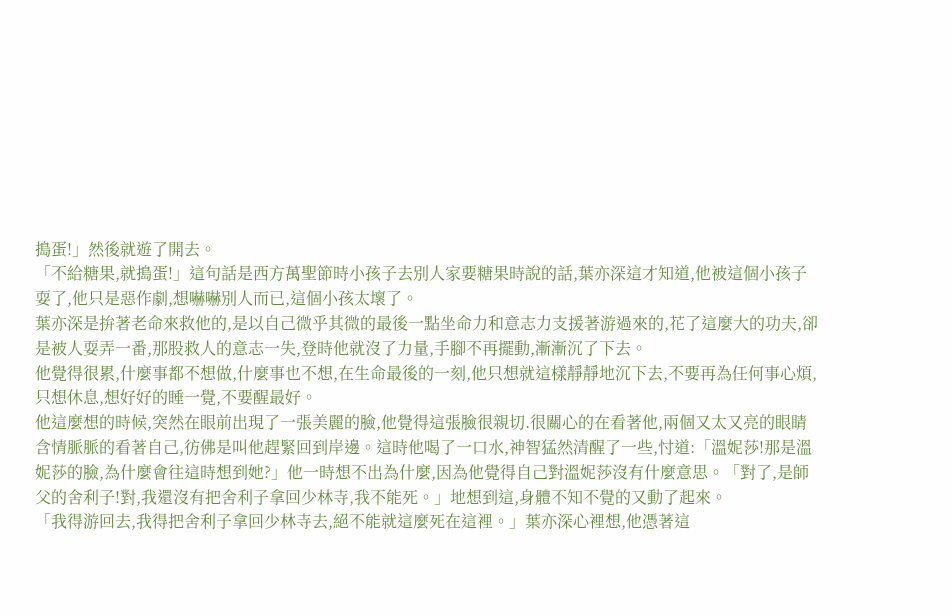搗蛋!」然後就遊了開去。
「不給糖果,就搗蛋!」這句話是西方萬聖節時小孩子去別人家要糖果時說的話,葉亦深這才知道,他被這個小孩子耍了,他只是惡作劇,想嚇嚇別人而已,這個小孩太壞了。
葉亦深是拚著老命來救他的,是以自己微乎其微的最後一點坐命力和意志力支援著游過來的,花了這麼大的功夫,卻是被人耍弄一番,那股救人的意志一失,登時他就沒了力量,手腳不再擺動,漸漸沉了下去。
他覺得很累,什麼事都不想做,什麼事也不想,在生命最後的一刻,他只想就這樣靜靜地沉下去,不要再為任何事心煩,只想休息,想好好的睡一覺,不要醒最好。
他這麼想的時候,突然在眼前出現了一張美麗的臉,他覺得這張臉很親切.很關心的在看著他,兩個又太又亮的眼睛含情脈脈的看著自己,彷佛是叫他趕緊回到岸邊。這時他喝了一口水,神智猛然清醒了一些,忖道:「溫妮莎!那是溫妮莎的臉,為什麼會往這時想到她?」他一時想不出為什麼,因為他覺得自己對溫妮莎沒有什麼意思。「對了,是師父的舍利子!對,我還沒有把舍利子拿回少林寺,我不能死。」地想到這,身體不知不覺的又動了起來。
「我得游回去,我得把舍利子拿回少林寺去,絕不能就這麼死在這裡。」葉亦深心裡想,他憑著這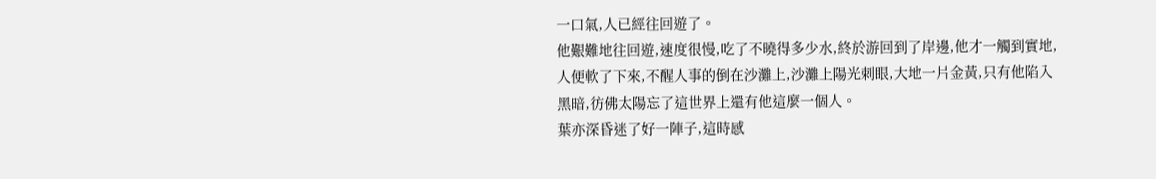一口氣,人已經往回遊了。
他艱難地往回遊,速度很慢,吃了不曉得多少水,終於游回到了岸邊,他才一觸到實地,人便軟了下來,不醒人事的倒在沙灘上,沙灘上陽光刺眼,大地一片金黃,只有他陷入黑暗,彷佛太陽忘了這世界上還有他這麼一個人。
葉亦深昏迷了好一陣子,這時感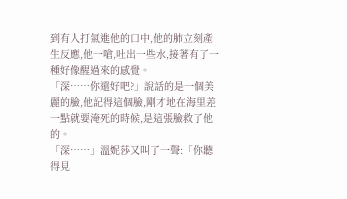到有人打氣進他的口中,他的肺立刻產生反應,他一嗆,吐出一些水,接著有了一種好像醒過來的感覺。
「深……你還好吧?」說話的是一個美麗的臉,他記得這個臉,剛才地在海里差一點就要淹死的時候,是這張臉救了他的。
「深……」溫妮莎又叫了一聲:「你聽得見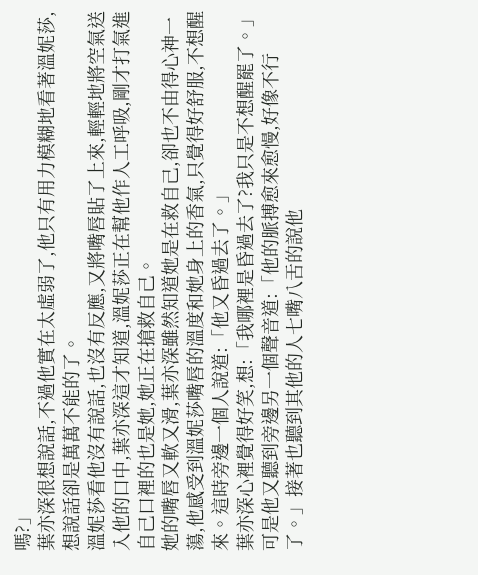嗎?」
葉亦深很想說話,不過他實在太虛弱了,他只有用力模糊地看著溫妮莎,想說話卻是萬萬不能的了。
溫妮莎看他沒有說話,也沒有反應,又將嘴唇貼了上來,輕輕地將空氣送入他的口中,葉亦深這才知道,溫妮莎正在幫他作人工呼吸,剛才打氣進自己口裡的也是她,她正在搶救自己。
她的嘴唇又軟又滑,葉亦深雖然知道她是在救自己,卻也不由得心神一蕩,他感受到溫妮莎嘴唇的溫度和她身上的香氣,只覺得好舒服,不想醒來。這時旁邊一個人說道:「他又昏過去了。」
葉亦深心裡覺得好笑,想:「我哪裡是昏過去了?我只是不想醒罷了。」
可是他又聽到旁邊另一個聲音道:「他的脈搏愈來愈慢,好像不行了。」接著也聽到其他的人七嘴八舌的說他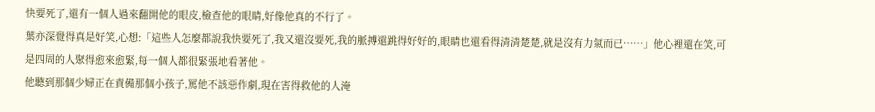快要死了,還有一個人過來翻開他的眼皮,檢查他的眼睛,好像他真的不行了。
葉亦深覺得真是好笑,心想:「這些人怎麼都說我快要死了,我又還沒要死,我的脈搏還跳得好好的,眼睛也還看得清清楚楚,就是沒有力氣而已……」他心裡還在笑,可是四周的人聚得愈來愈緊,每一個人都很緊張地看著他。
他聽到那個少婦正在責備那個小孩子,罵他不該惡作劇,現在害得救他的人淹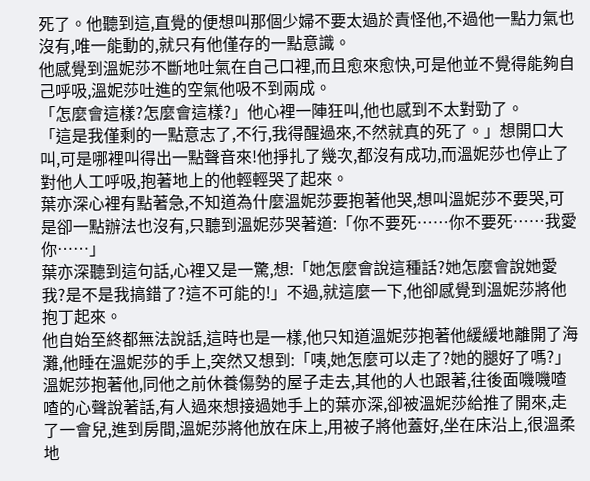死了。他聽到這,直覺的便想叫那個少婦不要太過於責怪他,不過他一點力氣也沒有,唯一能動的,就只有他僅存的一點意識。
他感覺到溫妮莎不斷地吐氣在自己口裡,而且愈來愈快,可是他並不覺得能夠自己呼吸,溫妮莎吐進的空氣他吸不到兩成。
「怎麼會這樣?怎麼會這樣?」他心裡一陣狂叫,他也感到不太對勁了。
「這是我僅剩的一點意志了,不行,我得醒過來,不然就真的死了。」想開口大叫,可是哪裡叫得出一點聲音來!他掙扎了幾次,都沒有成功,而溫妮莎也停止了對他人工呼吸,抱著地上的他輕輕哭了起來。
葉亦深心裡有點著急,不知道為什麼溫妮莎要抱著他哭,想叫溫妮莎不要哭,可是卻一點辦法也沒有,只聽到溫妮莎哭著道:「你不要死……你不要死……我愛你……」
葉亦深聽到這句話,心裡又是一驚,想:「她怎麼會說這種話?她怎麼會說她愛我?是不是我搞錯了?這不可能的!」不過,就這麼一下,他卻感覺到溫妮莎將他抱丁起來。
他自始至終都無法說話,這時也是一樣,他只知道溫妮莎抱著他緩緩地離開了海灘,他睡在溫妮莎的手上,突然又想到:「咦,她怎麼可以走了?她的腿好了嗎?」
溫妮莎抱著他,同他之前休養傷勢的屋子走去,其他的人也跟著,往後面嘰嘰喳喳的心聲說著話,有人過來想接過她手上的葉亦深,卻被溫妮莎給推了開來,走了一會兒,進到房間,溫妮莎將他放在床上,用被子將他蓋好,坐在床沿上,很溫柔地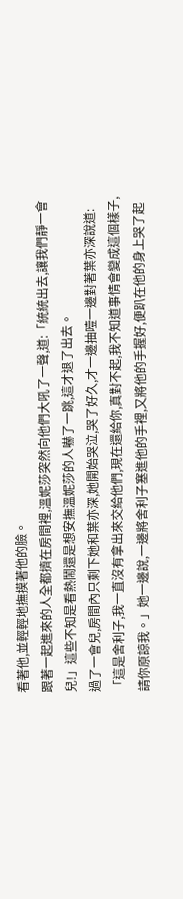看著他,並輕輕地撫摸著他的臉。
跟著一起進來的人全都擠在房間裡,溫妮莎突然向他們大吼了一聲,道:「統統出去,讓我們靜一會兒!」這些不知是看熱鬧還是想安撫溫妮莎的人嚇了一跳,這才退了出去。
過了一會兒,房間內只剩下她和葉亦深,她開始哭泣,哭了好久,才一邊抽噎一邊對著葉亦深說道:「這是舍利子,我一直沒有拿出來交給他們,現在還給你,真對不起,我不知道事情會變成這個樣子,請你原諒我。」她一邊說,一邊將舍利子塞進他的手裡,又將他的手握好,便趴在他的身上哭了起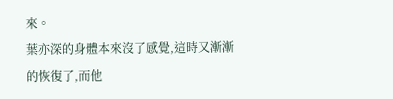來。
葉亦深的身體本來沒了感覺,這時又漸漸的恢復了,而他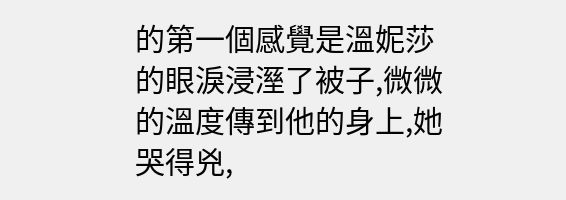的第一個感覺是溫妮莎的眼淚浸溼了被子,微微的溫度傳到他的身上,她哭得兇,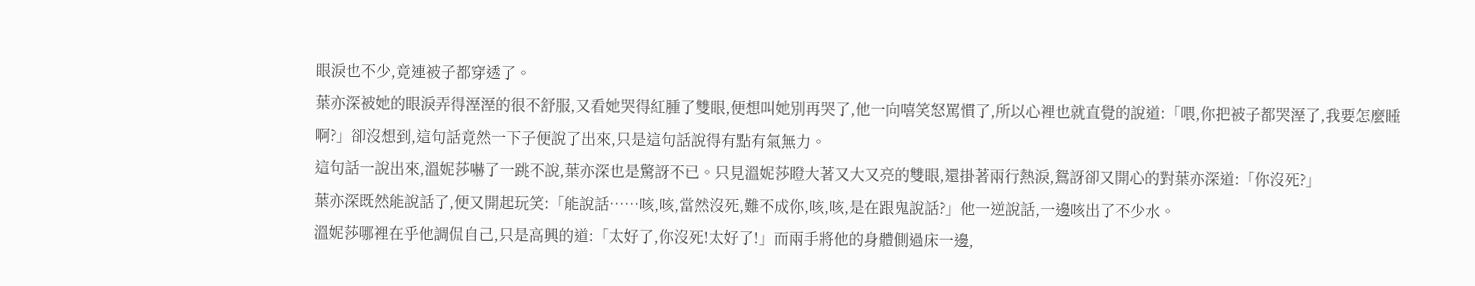眼淚也不少,竟連被子都穿透了。
葉亦深被她的眼淚弄得溼溼的很不舒服,又看她哭得紅腫了雙眼,便想叫她別再哭了,他一向嘻笑怒罵慣了,所以心裡也就直覺的說道:「喂,你把被子都哭溼了,我要怎麼睡啊?」卻沒想到,這句話竟然一下子便說了出來,只是這句話說得有點有氣無力。
這句話一說出來,溫妮莎嚇了一跳不說,葉亦深也是驚訝不已。只見溫妮莎瞪大著又大又亮的雙眼,還掛著兩行熱淚,鴛訝卻又開心的對葉亦深道:「你沒死?」
葉亦深既然能說話了,便又開起玩笑:「能說話……咳,咳,當然沒死,難不成你,咳,咳,是在跟鬼說話?」他一逆說話,一邊咳出了不少水。
溫妮莎哪裡在乎他調侃自己,只是高興的道:「太好了,你沒死!太好了!」而兩手將他的身體側過床一邊,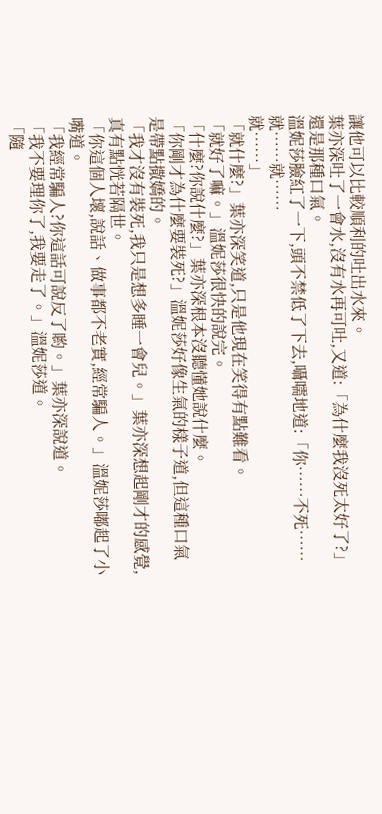讓他可以比較順利的吐出水來。
葉亦深吐了一會水,沒有水再可吐,又道:「為什麼我沒死太好了?」還是那種口氣。
溫妮莎臉紅了一下,頭不禁低了下去,囁嚅地道:「你……不死……就……就……
就……」
「就什麼?」葉亦深笑道,只是他現在笑得有點難看。
「就好了嘛。」溫妮莎很快的說完。
「什麼?你說什麼?」葉亦深根本沒聽懂她說什麼。
「你剛才為什麼要裝死?」溫妮莎好像生氣的樣子道,但這種口氣是帶點撒嬌的。
「我才沒有裝死,我只是想多睡一會兒。」葉亦深想起剛才的感覺,真有點恍若隔世。
「你這個人壞,說話、做事都不老實,經常騙人。」溫妮莎嘟起了小嘴道。
「我經常騙人?你這話可說反了喲。」葉亦深說道。
「我不要理你了,我要走了。」溫妮莎道。
「隨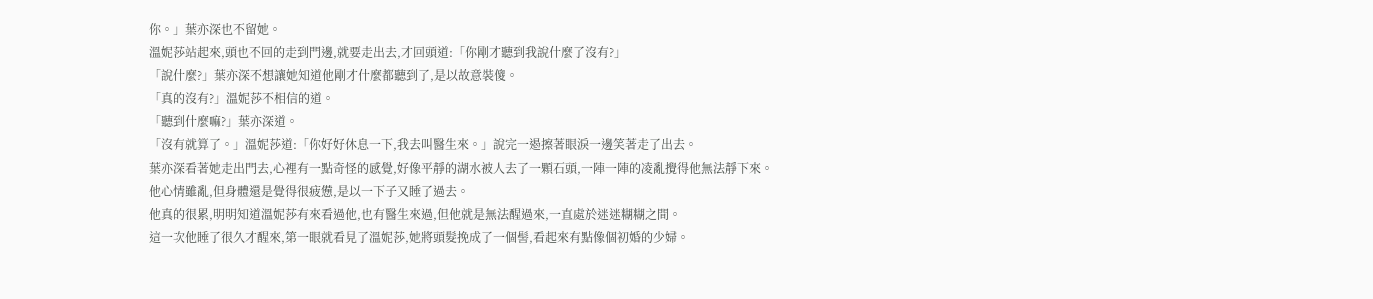你。」葉亦深也不留她。
溫妮莎站起來,頭也不回的走到門邊,就要走出去,才回頭道:「你剛才聽到我說什麼了沒有?」
「說什麼?」葉亦深不想讓她知道他剛才什麼都聽到了,是以故意裝傻。
「真的沒有?」溫妮莎不相信的道。
「聽到什麼嘛?」葉亦深道。
「沒有就算了。」溫妮莎道:「你好好休息一下,我去叫醫生來。」說完一遏擦著眼淚一邊笑著走了出去。
葉亦深看著她走出門去,心裡有一點奇怪的感覺,好像平靜的湖水被人去了一顆石頭,一陣一陣的凌亂攪得他無法靜下來。
他心情雖亂,但身體還是覺得很疲憊,是以一下子又睡了過去。
他真的很累,明明知道溫妮莎有來看過他,也有醫生來過,但他就是無法醒過來,一直處於迷迷糊糊之間。
這一次他睡了很久才醒來,第一眼就看見了溫妮莎,她將頭髮挽成了一個髻,看起來有點像個初婚的少婦。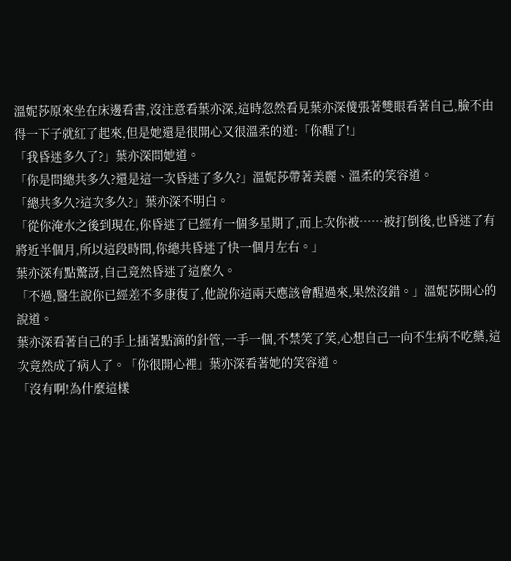溫妮莎原來坐在床邊看書,沒注意看葉亦深,這時忽然看見葉亦深傻張著雙眼看著自己,臉不由得一下子就紅了起來,但是她還是很開心又很溫柔的道:「你醒了!」
「我昏迷多久了?」葉亦深問她道。
「你是問總共多久?還是這一次昏迷了多久?」溫妮莎帶著美麗、溫柔的笑容道。
「總共多久?這次多久?」葉亦深不明白。
「從你淹水之後到現在,你昏迷了已經有一個多星期了,而上次你被……被打倒後,也昏迷了有將近半個月,所以這段時間,你總共昏迷了快一個月左右。」
葉亦深有點驚訝,自己竟然昏迷了這麼久。
「不過,醫生說你已經差不多康復了,他說你這兩天應該會醒過來,果然沒錯。」溫妮莎開心的說道。
葉亦深看著自己的手上插著點滴的針管,一手一個,不禁笑了笑,心想自己一向不生病不吃藥,這次竟然成了病人了。「你很開心裡」葉亦深看著她的笑容道。
「沒有啊!為什麼這樣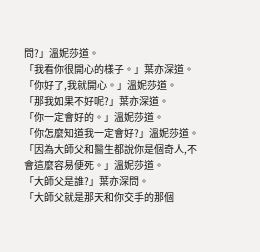問?」溫妮莎道。
「我看你很開心的樣子。」葉亦深道。
「你好了,我就開心。」溫妮莎道。
「那我如果不好呢?」葉亦深道。
「你一定會好的。」溫妮莎道。
「你怎麼知道我一定會好?」溫妮莎道。
「因為大師父和醫生都說你是個奇人,不會這麼容易便死。」溫妮莎道。
「大師父是誰?」葉亦深問。
「大師父就是那天和你交手的那個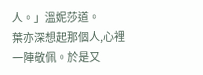人。」溫妮莎道。
葉亦深想起那個人,心裡一陣敬佩。於是又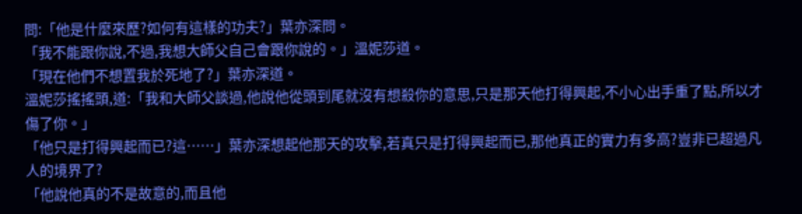問:「他是什麼來歷?如何有這樣的功夫?」葉亦深問。
「我不能跟你說,不過,我想大師父自己會跟你說的。」溫妮莎道。
「現在他們不想置我於死地了?」葉亦深道。
溫妮莎搖搖頭,道:「我和大師父談過,他說他從頭到尾就沒有想殺你的意思,只是那天他打得興起,不小心出手重了點,所以才傷了你。」
「他只是打得興起而已?這……」葉亦深想起他那天的攻擊,若真只是打得興起而已,那他真正的實力有多高?豈非已超過凡人的境界了?
「他說他真的不是故意的,而且他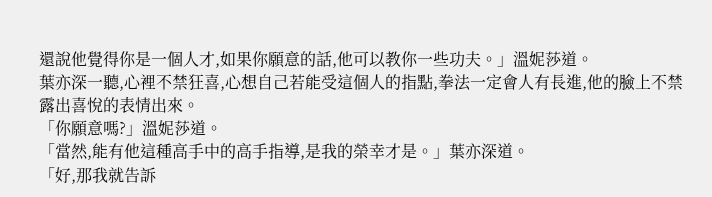還說他覺得你是一個人才,如果你願意的話,他可以教你一些功夫。」溫妮莎道。
葉亦深一聽,心裡不禁狂喜,心想自己若能受這個人的指點,拳法一定會人有長進,他的臉上不禁露出喜悅的表情出來。
「你願意嗎?」溫妮莎道。
「當然,能有他這種高手中的高手指導,是我的榮幸才是。」葉亦深道。
「好,那我就告訴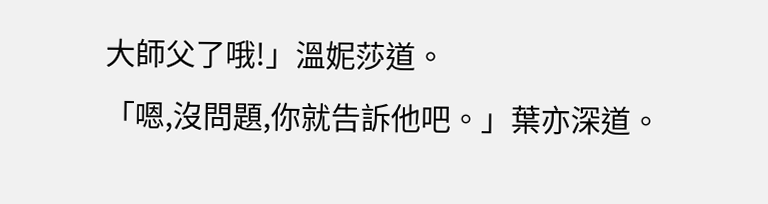大師父了哦!」溫妮莎道。
「嗯,沒問題,你就告訴他吧。」葉亦深道。